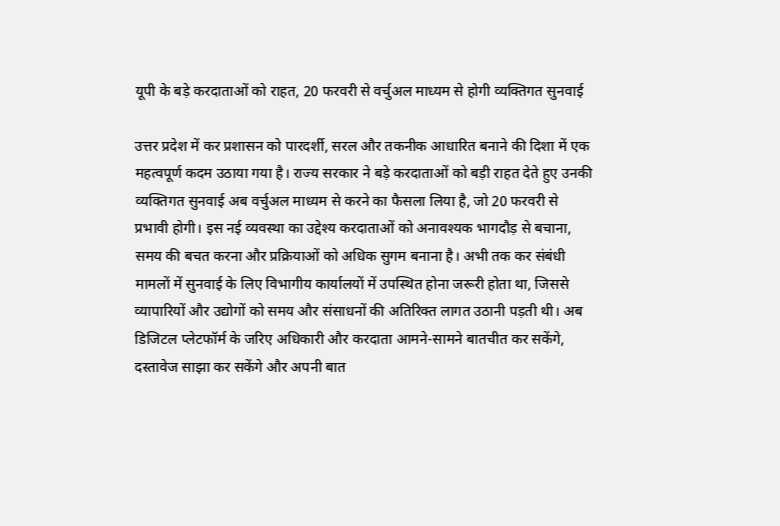यूपी के बड़े करदाताओं को राहत, 20 फरवरी से वर्चुअल माध्यम से होगी व्यक्तिगत सुनवाई

उत्तर प्रदेश में कर प्रशासन को पारदर्शी, सरल और तकनीक आधारित बनाने की दिशा में एक महत्वपूर्ण कदम उठाया गया है। राज्य सरकार ने बड़े करदाताओं को बड़ी राहत देते हुए उनकी व्यक्तिगत सुनवाई अब वर्चुअल माध्यम से करने का फैसला लिया है, जो 20 फरवरी से प्रभावी होगी। इस नई व्यवस्था का उद्देश्य करदाताओं को अनावश्यक भागदौड़ से बचाना, समय की बचत करना और प्रक्रियाओं को अधिक सुगम बनाना है। अभी तक कर संबंधी मामलों में सुनवाई के लिए विभागीय कार्यालयों में उपस्थित होना जरूरी होता था, जिससे व्यापारियों और उद्योगों को समय और संसाधनों की अतिरिक्त लागत उठानी पड़ती थी। अब डिजिटल प्लेटफॉर्म के जरिए अधिकारी और करदाता आमने-सामने बातचीत कर सकेंगे, दस्तावेज साझा कर सकेंगे और अपनी बात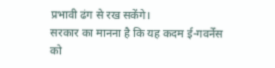प्रभावी ढंग से रख सकेंगे।
सरकार का मानना है कि यह कदम ई-गवर्नेंस को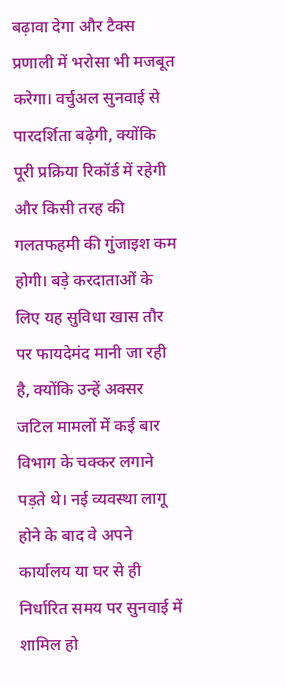बढ़ावा देगा और टैक्स प्रणाली में भरोसा भी मजबूत करेगा। वर्चुअल सुनवाई से पारदर्शिता बढ़ेगी, क्योंकि पूरी प्रक्रिया रिकॉर्ड में रहेगी और किसी तरह की गलतफहमी की गुंजाइश कम होगी। बड़े करदाताओं के लिए यह सुविधा खास तौर पर फायदेमंद मानी जा रही है, क्योंकि उन्हें अक्सर जटिल मामलों में कई बार विभाग के चक्कर लगाने पड़ते थे। नई व्यवस्था लागू होने के बाद वे अपने कार्यालय या घर से ही निर्धारित समय पर सुनवाई में शामिल हो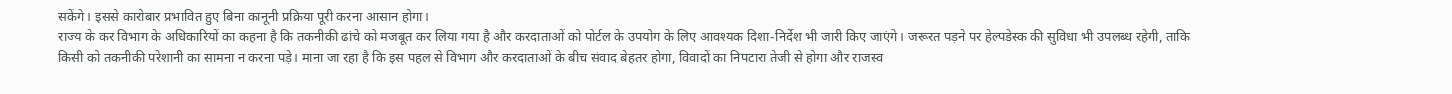सकेंगे। इससे कारोबार प्रभावित हुए बिना कानूनी प्रक्रिया पूरी करना आसान होगा।
राज्य के कर विभाग के अधिकारियों का कहना है कि तकनीकी ढांचे को मजबूत कर लिया गया है और करदाताओं को पोर्टल के उपयोग के लिए आवश्यक दिशा-निर्देश भी जारी किए जाएंगे। जरूरत पड़ने पर हेल्पडेस्क की सुविधा भी उपलब्ध रहेगी, ताकि किसी को तकनीकी परेशानी का सामना न करना पड़े। माना जा रहा है कि इस पहल से विभाग और करदाताओं के बीच संवाद बेहतर होगा, विवादों का निपटारा तेजी से होगा और राजस्व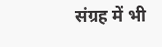संग्रह में भी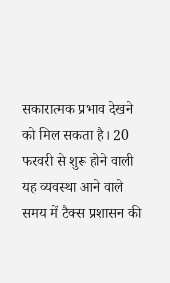सकारात्मक प्रभाव देखने को मिल सकता है। 20 फरवरी से शुरू होने वाली यह व्यवस्था आने वाले समय में टैक्स प्रशासन की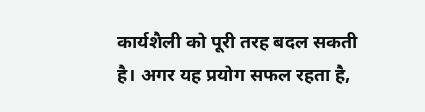कार्यशैली को पूरी तरह बदल सकती है। अगर यह प्रयोग सफल रहता है,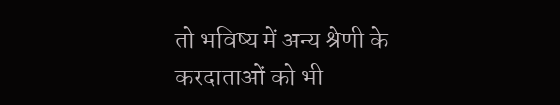तो भविष्य में अन्य श्रेणी के करदाताओं को भी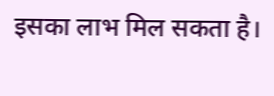इसका लाभ मिल सकता है।